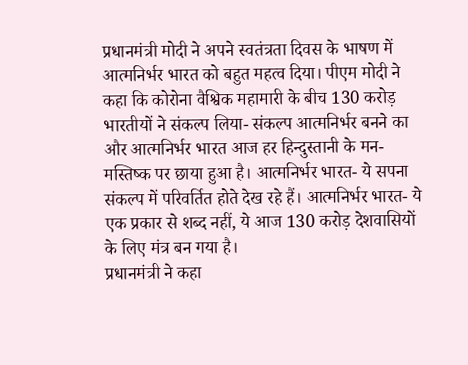प्रधानमंत्री मोदी ने अपने स्वतंत्रता दिवस के भाषण में आत्मनिर्भर भारत को बहुत महत्व दिया। पीएम मोदी ने कहा कि कोरोना वैश्विक महामारी के बीच 130 करोड़ भारतीयों ने संकल्प लिया- संकल्प आत्मनिर्भर बनने का और आत्मनिर्भर भारत आज हर हिन्दुस्तानी के मन-मस्तिष्क पर छाया हुआ है। आत्मनिर्भर भारत- ये सपना संकल्प में परिवर्तित होते देख रहे हैं। आत्मनिर्भर भारत- ये एक प्रकार से शब्द नहीं, ये आज 130 करोड़ देशवासियों के लिए मंत्र बन गया है।
प्रधानमंत्री ने कहा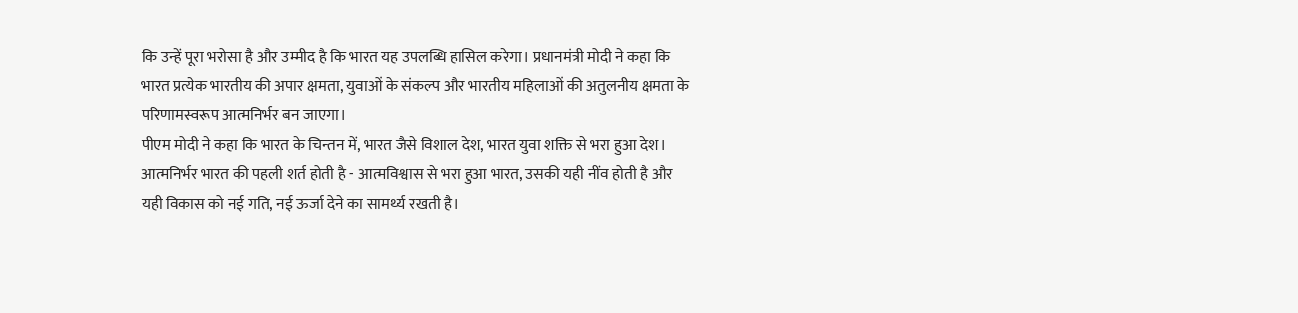कि उन्हें पूरा भरोसा है और उम्मीद है कि भारत यह उपलब्धि हासिल करेगा। प्रधानमंत्री मोदी ने कहा कि भारत प्रत्येक भारतीय की अपार क्षमता, युवाओं के संकल्प और भारतीय महिलाओं की अतुलनीय क्षमता के परिणामस्वरूप आत्मनिर्भर बन जाएगा।
पीएम मोदी ने कहा कि भारत के चिन्तन में, भारत जैसे विशाल देश, भारत युवा शक्ति से भरा हुआ देश। आत्मनिर्भर भारत की पहली शर्त होती है - आत्मविश्वास से भरा हुआ भारत, उसकी यही नींव होती है और यही विकास को नई गति, नई ऊर्जा देने का सामर्थ्य रखती है।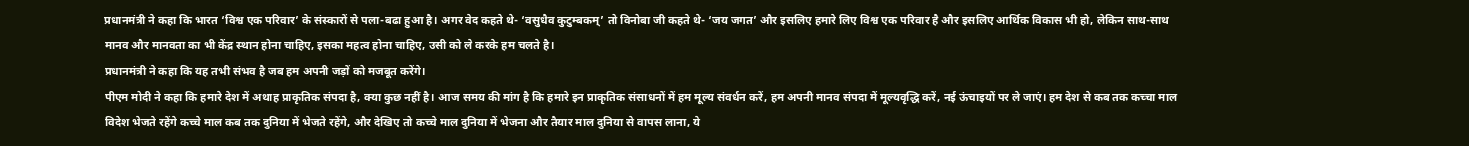प्रधानमंत्री ने कहा कि भारत ‘विश्व एक परिवार’ के संस्कारों से पला-बढा हुआ है। अगर वेद कहते थे- ‘वसुधैव कुटुम्बकम्’ तो विनोबा जी कहते थे- ‘जय जगत’ और इसलिए हमारे लिए विश्व एक परिवार है और इसलिए आर्थिक विकास भी हो, लेकिन साथ-साथ मानव और मानवता का भी केंद्र स्थान होना चाहिए, इसका महत्व होना चाहिए, उसी को ले करके हम चलते है।
प्रधानमंत्री ने कहा कि यह तभी संभव है जब हम अपनी जड़ों को मजबूत करेंगे।
पीएम मोदी ने कहा कि हमारे देश में अथाह प्राकृतिक संपदा है, क्या कुछ नहीं है। आज समय की मांग है कि हमारे इन प्राकृतिक संसाधनों में हम मूल्य संवर्धन करें, हम अपनी मानव संपदा में मूल्यवृद्धि करें, नई ऊंचाइयों पर ले जाएं। हम देश से कब तक कच्चा माल विदेश भेजते रहेंगे कच्चे माल कब तक दुनिया में भेजते रहेंगे, और देखिए तो कच्चे माल दुनिया में भेजना और तैयार माल दुनिया से वापस लाना, ये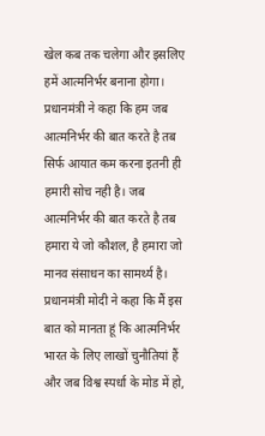खेल कब तक चलेगा और इसलिए हमें आत्मनिर्भर बनाना होगा।
प्रधानमंत्री ने कहा कि हम जब आत्मनिर्भर की बात करते है तब सिर्फ आयात कम करना इतनी ही हमारी सोच नही है। जब आत्मनिर्भर की बात करते है तब हमारा ये जो कौशल, है हमारा जो मानव संसाधन का सामर्थ्य है।
प्रधानमंत्री मोदी ने कहा कि मैं इस बात को मानता हूं कि आत्मनिर्भर भारत के लिए लाखों चुनौतियां हैं और जब विश्व स्पर्धा के मोड में हो,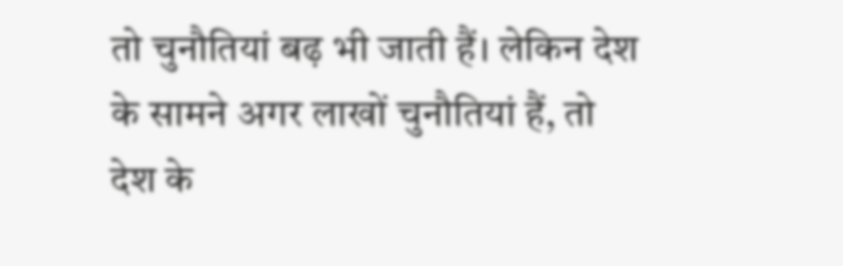तो चुनौतियां बढ़ भी जाती हैं। लेकिन देश के सामने अगर लाखों चुनौतियां हैं, तो देश के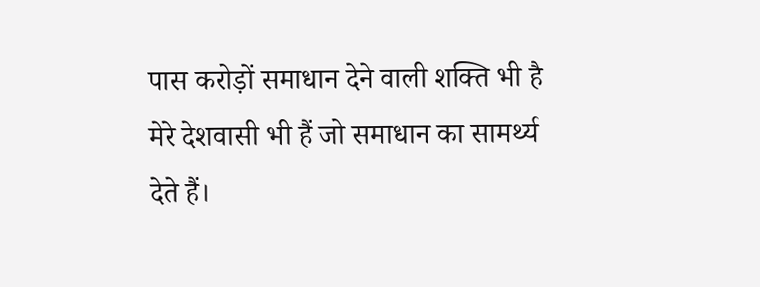पास करोड़ों समाधान देने वाली शक्ति भी है मेरे देशवासी भी हैं जो समाधान का सामर्थ्य देते हैं।